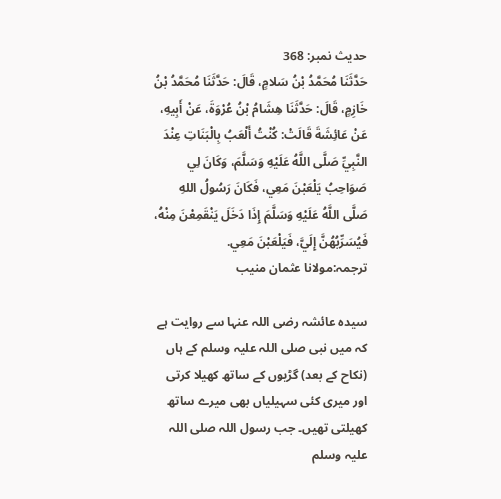حدیث نمبر: 368
حَدَّثَنَا مُحَمَّدُ بْنُ سَلامٍ، قَالَ: حَدَّثَنَا مُحَمَّدُ بْنُ خَازِمٍ، قَالَ: حَدَّثَنَا هِشَامُ بْنُ عُرْوَةَ، عَنْ أَبِيهِ، عَنْ عَائِشَةَ قَالَتْ: كُنْتُ أَلْعَبُ بِالْبَنَاتِ عِنْدَ النَّبِيِّ صَلَّى اللَّهُ عَلَيْهِ وَسَلَّمَ، وَكَانَ لِي صَوَاحِبُ يَلْعَبْنَ مَعِي، فَكَانَ رَسُولُ اللهِ صَلَّى اللَّهُ عَلَيْهِ وَسَلَّمَ إِذَا دَخَلَ يَنْقَمِعْنَ مِنْهُ، فَيُسَرِّبُهُنَّ إِلَيَّ، فَيَلْعَبْنَ مَعِي.
ترجمہ:مولانا عثمان منیب

سیدہ عائشہ رضی اللہ عنہا سے روایت ہے کہ میں نبی صلی اللہ علیہ وسلم کے ہاں (نکاح کے بعد) گڑیوں کے ساتھ کھیلا کرتی اور میری کئی سہیلیاں بھی میرے ساتھ کھیلتی تھیں۔ جب رسول اللہ صلی اللہ علیہ وسلم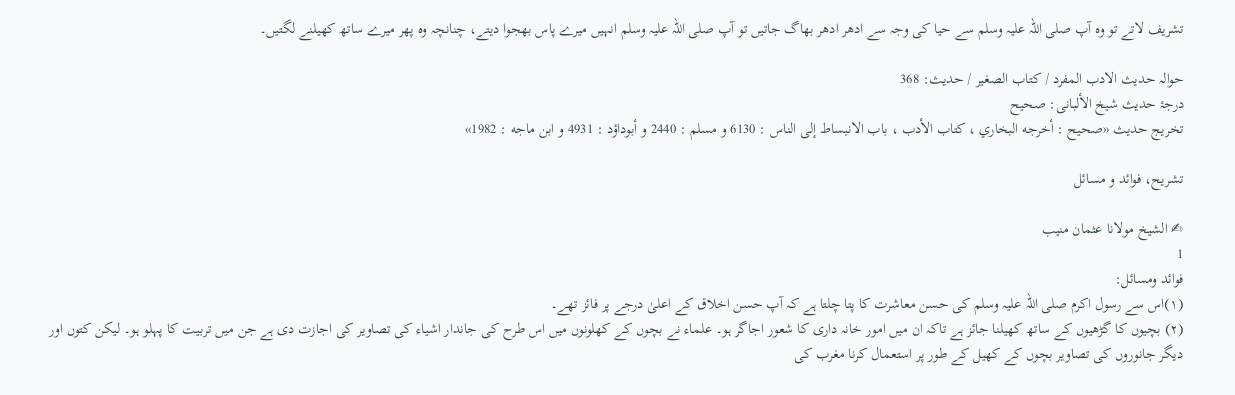تشریف لاتے تو وہ آپ صلی اللہ علیہ وسلم سے حیا کی وجہ سے ادھر ادھر بھاگ جاتیں تو آپ صلی اللہ علیہ وسلم انہیں میرے پاس بھجوا دیتے، چنانچہ وہ پھر میرے ساتھ کھیلنے لگتیں۔

حوالہ حدیث الادب المفرد / كتاب الصغير / حدیث: 368
درجۂ حدیث شیخ الألبانی: صحيح
تخریج حدیث «صحيح : أخرجه البخاري ، كتاب الأدب ، باب الانبساط إلى الناس : 6130 و مسلم : 2440 و أبوداؤد : 4931 و ابن ماجه : 1982»

تشریح، فوائد و مسائل

✍ الشیخ مولانا عثمان منیب
1
فوائد ومسائل:
(۱)اس سے رسول اکرم صلی اللہ علیہ وسلم کی حسن معاشرت کا پتا چلتا ہے کہ آپ حسن اخلاق کے اعلیٰ درجے پر فائز تھے۔
(۲) بچیوں کا گڑھیوں کے ساتھ کھیلنا جائز ہے تاکہ ان میں امور خانہ داری کا شعور اجاگر ہو۔ علماء نے بچوں کے کھلونوں میں اس طرح کی جاندار اشیاء کی تصاویر کی اجازت دی ہے جن میں تربیت کا پہلو ہو۔ لیکن کتوں اور دیگر جانوروں کی تصاویر بچوں کے کھیل کے طور پر استعمال کرنا مغرب کی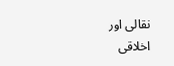نقالی اور اخلاقی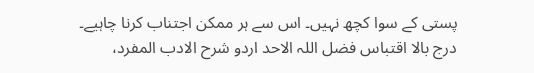پستی کے سوا کچھ نہیں۔ اس سے ہر ممکن اجتناب کرنا چاہیے۔
درج بالا اقتباس فضل اللہ الاحد اردو شرح الادب المفرد،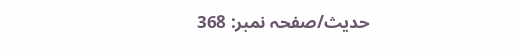حدیث/صفحہ نمبر: 368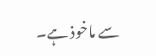سے ماخوذ ہے۔